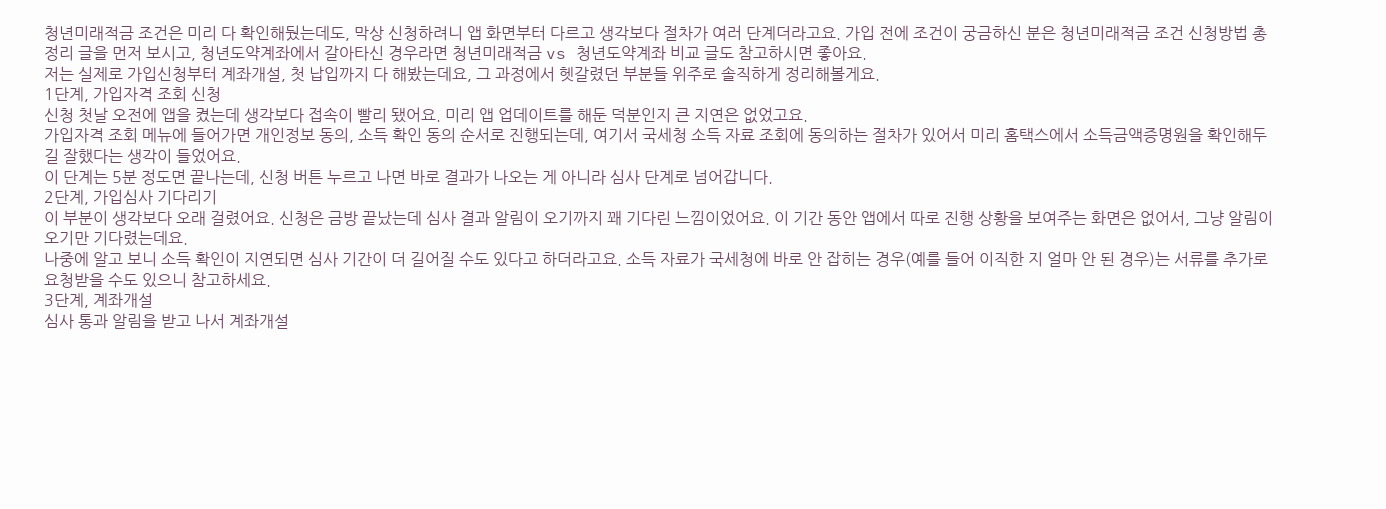청년미래적금 조건은 미리 다 확인해뒀는데도, 막상 신청하려니 앱 화면부터 다르고 생각보다 절차가 여러 단계더라고요. 가입 전에 조건이 궁금하신 분은 청년미래적금 조건 신청방법 총정리 글을 먼저 보시고, 청년도약계좌에서 갈아타신 경우라면 청년미래적금 vs 청년도약계좌 비교 글도 참고하시면 좋아요.
저는 실제로 가입신청부터 계좌개설, 첫 납입까지 다 해봤는데요, 그 과정에서 헷갈렸던 부분들 위주로 솔직하게 정리해볼게요.
1단계, 가입자격 조회 신청
신청 첫날 오전에 앱을 켰는데 생각보다 접속이 빨리 됐어요. 미리 앱 업데이트를 해둔 덕분인지 큰 지연은 없었고요.
가입자격 조회 메뉴에 들어가면 개인정보 동의, 소득 확인 동의 순서로 진행되는데, 여기서 국세청 소득 자료 조회에 동의하는 절차가 있어서 미리 홈택스에서 소득금액증명원을 확인해두길 잘했다는 생각이 들었어요.
이 단계는 5분 정도면 끝나는데, 신청 버튼 누르고 나면 바로 결과가 나오는 게 아니라 심사 단계로 넘어갑니다.
2단계, 가입심사 기다리기
이 부분이 생각보다 오래 걸렸어요. 신청은 금방 끝났는데 심사 결과 알림이 오기까지 꽤 기다린 느낌이었어요. 이 기간 동안 앱에서 따로 진행 상황을 보여주는 화면은 없어서, 그냥 알림이 오기만 기다렸는데요.
나중에 알고 보니 소득 확인이 지연되면 심사 기간이 더 길어질 수도 있다고 하더라고요. 소득 자료가 국세청에 바로 안 잡히는 경우(예를 들어 이직한 지 얼마 안 된 경우)는 서류를 추가로 요청받을 수도 있으니 참고하세요.
3단계, 계좌개설
심사 통과 알림을 받고 나서 계좌개설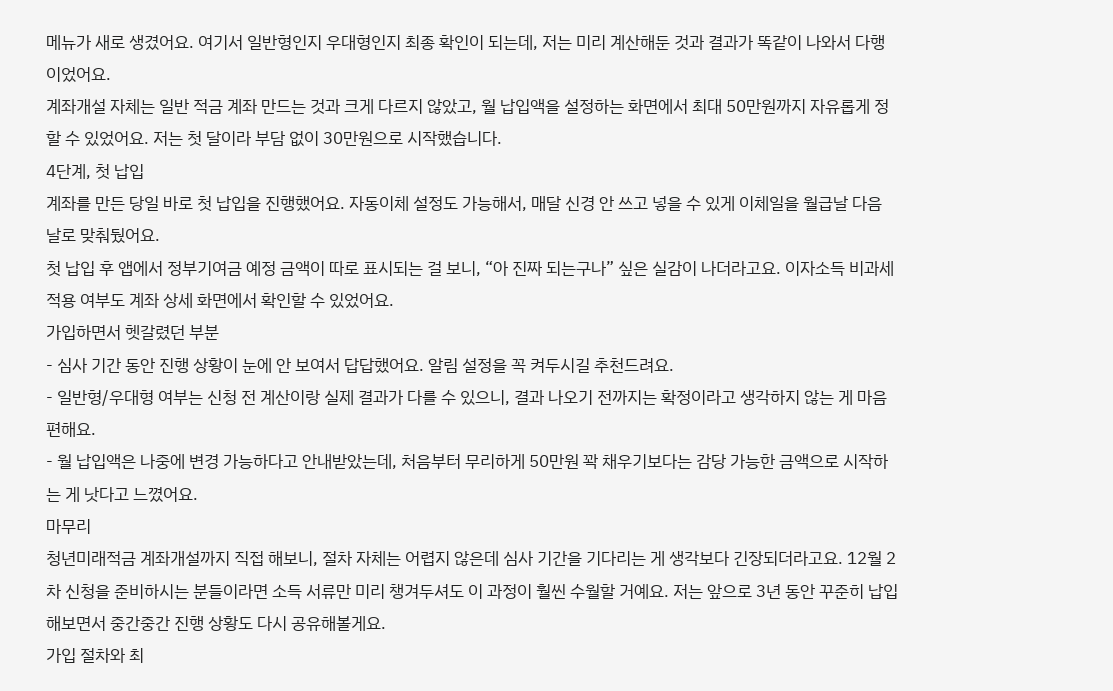메뉴가 새로 생겼어요. 여기서 일반형인지 우대형인지 최종 확인이 되는데, 저는 미리 계산해둔 것과 결과가 똑같이 나와서 다행이었어요.
계좌개설 자체는 일반 적금 계좌 만드는 것과 크게 다르지 않았고, 월 납입액을 설정하는 화면에서 최대 50만원까지 자유롭게 정할 수 있었어요. 저는 첫 달이라 부담 없이 30만원으로 시작했습니다.
4단계, 첫 납입
계좌를 만든 당일 바로 첫 납입을 진행했어요. 자동이체 설정도 가능해서, 매달 신경 안 쓰고 넣을 수 있게 이체일을 월급날 다음 날로 맞춰뒀어요.
첫 납입 후 앱에서 정부기여금 예정 금액이 따로 표시되는 걸 보니, “아 진짜 되는구나” 싶은 실감이 나더라고요. 이자소득 비과세 적용 여부도 계좌 상세 화면에서 확인할 수 있었어요.
가입하면서 헷갈렸던 부분
- 심사 기간 동안 진행 상황이 눈에 안 보여서 답답했어요. 알림 설정을 꼭 켜두시길 추천드려요.
- 일반형/우대형 여부는 신청 전 계산이랑 실제 결과가 다를 수 있으니, 결과 나오기 전까지는 확정이라고 생각하지 않는 게 마음 편해요.
- 월 납입액은 나중에 변경 가능하다고 안내받았는데, 처음부터 무리하게 50만원 꽉 채우기보다는 감당 가능한 금액으로 시작하는 게 낫다고 느꼈어요.
마무리
청년미래적금 계좌개설까지 직접 해보니, 절차 자체는 어렵지 않은데 심사 기간을 기다리는 게 생각보다 긴장되더라고요. 12월 2차 신청을 준비하시는 분들이라면 소득 서류만 미리 챙겨두셔도 이 과정이 훨씬 수월할 거예요. 저는 앞으로 3년 동안 꾸준히 납입해보면서 중간중간 진행 상황도 다시 공유해볼게요.
가입 절차와 최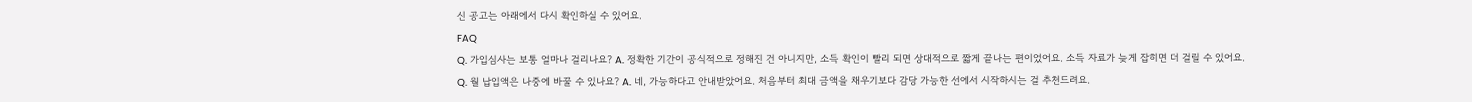신 공고는 아래에서 다시 확인하실 수 있어요.
FAQ
Q. 가입심사는 보통 얼마나 걸리나요? A. 정확한 기간이 공식적으로 정해진 건 아니지만, 소득 확인이 빨리 되면 상대적으로 짧게 끝나는 편이었어요. 소득 자료가 늦게 잡히면 더 걸릴 수 있어요.
Q. 월 납입액은 나중에 바꿀 수 있나요? A. 네, 가능하다고 안내받았어요. 처음부터 최대 금액을 채우기보다 감당 가능한 선에서 시작하시는 걸 추천드려요.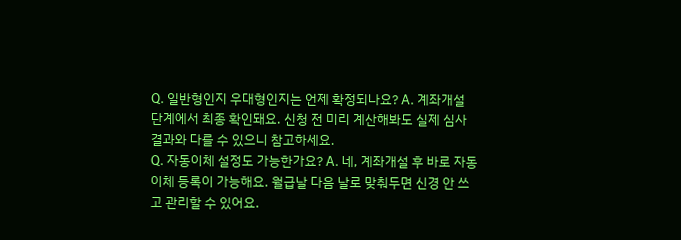Q. 일반형인지 우대형인지는 언제 확정되나요? A. 계좌개설 단계에서 최종 확인돼요. 신청 전 미리 계산해봐도 실제 심사 결과와 다를 수 있으니 참고하세요.
Q. 자동이체 설정도 가능한가요? A. 네, 계좌개설 후 바로 자동이체 등록이 가능해요. 월급날 다음 날로 맞춰두면 신경 안 쓰고 관리할 수 있어요.